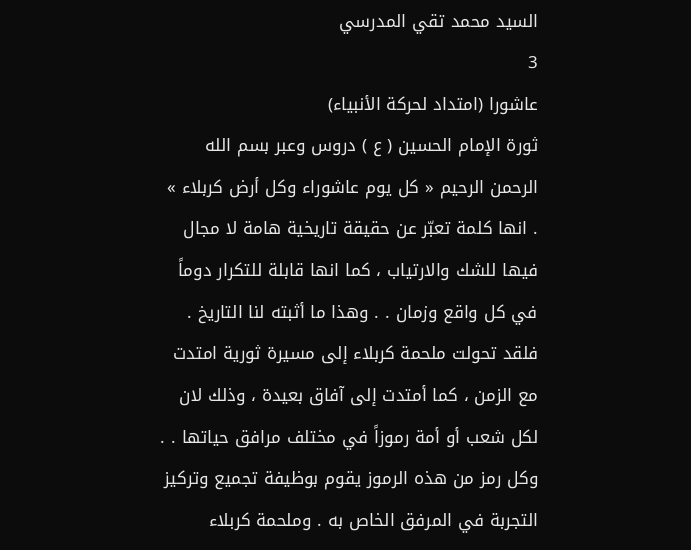السيد محمد تقي المدرسي
3
عاشورا (امتداد لحركة الأنبياء)
ثورة الإمام الحسين ( ع ) دروس وعبر بسم الله الرحمن الرحيم « كل يوم عاشوراء وكل أرض كربلاء » . انها كلمة تعبّر عن حقيقة تاريخية هامة لا مجال فيها للشك والارتياب ، كما انها قابلة للتكرار دوماً في كل واقع وزمان . . وهذا ما أثبته لنا التاريخ . فلقد تحولت ملحمة كربلاء إلى مسيرة ثورية امتدت مع الزمن ، كما أمتدت إلى آفاق بعيدة ، وذلك لان لكل شعب أو أمة رموزاً في مختلف مرافق حياتها . . وكل رمز من هذه الرموز يقوم بوظيفة تجميع وتركيز التجربة في المرفق الخاص به . وملحمة كربلاء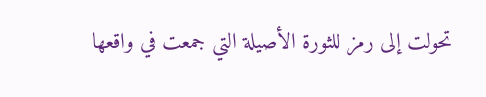تحولت إلى رمز للثورة الأصيلة التي جمعت في واقعها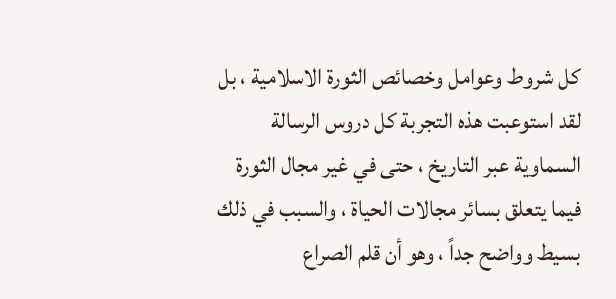كل شروط وعوامل وخصائص الثورة الاسلامية ، بل لقد استوعبت هذه التجربة كل دروس الرسالة السماوية عبر التاريخ ، حتى في غير مجال الثورة فيما يتعلق بسائر مجالات الحياة ، والسبب في ذلك بسيط وواضح جداً ، وهو أن قلم الصراع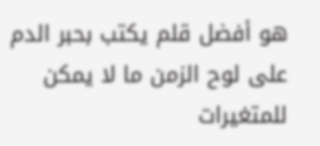هو أفضل قلم يكتب بحبر الدم على لوح الزمن ما لا يمكن للمتغيرات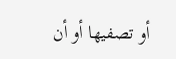أو تصفيها أو أن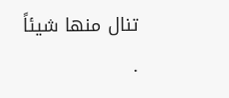تنال منها شيئاً .